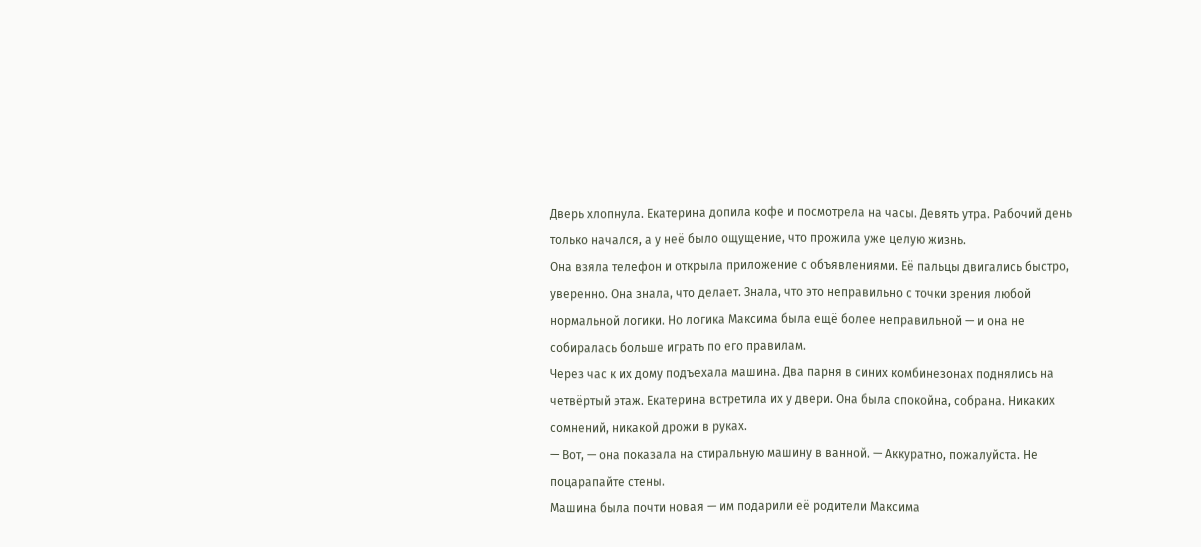Дверь хлопнула. Екатерина допила кофе и посмотрела на часы. Девять утра. Рабочий день только начался, а у неё было ощущение, что прожила уже целую жизнь.
Она взяла телефон и открыла приложение с объявлениями. Её пальцы двигались быстро, уверенно. Она знала, что делает. Знала, что это неправильно с точки зрения любой нормальной логики. Но логика Максима была ещё более неправильной — и она не собиралась больше играть по его правилам.
Через час к их дому подъехала машина. Два парня в синих комбинезонах поднялись на четвёртый этаж. Екатерина встретила их у двери. Она была спокойна, собрана. Никаких сомнений, никакой дрожи в руках.
— Вот, — она показала на стиральную машину в ванной. — Аккуратно, пожалуйста. Не поцарапайте стены.
Машина была почти новая — им подарили её родители Максима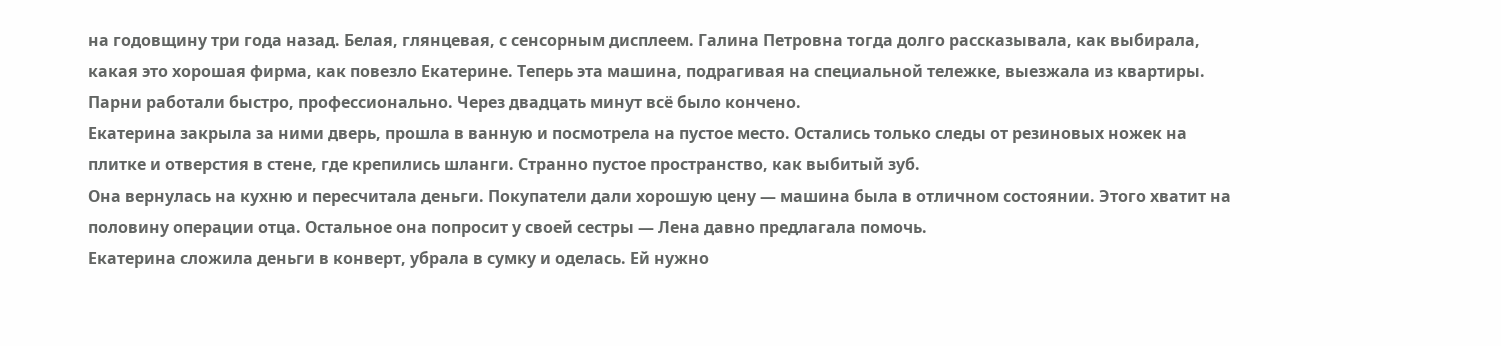на годовщину три года назад. Белая, глянцевая, с сенсорным дисплеем. Галина Петровна тогда долго рассказывала, как выбирала, какая это хорошая фирма, как повезло Екатерине. Теперь эта машина, подрагивая на специальной тележке, выезжала из квартиры. Парни работали быстро, профессионально. Через двадцать минут всё было кончено.
Екатерина закрыла за ними дверь, прошла в ванную и посмотрела на пустое место. Остались только следы от резиновых ножек на плитке и отверстия в стене, где крепились шланги. Странно пустое пространство, как выбитый зуб.
Она вернулась на кухню и пересчитала деньги. Покупатели дали хорошую цену — машина была в отличном состоянии. Этого хватит на половину операции отца. Остальное она попросит у своей сестры — Лена давно предлагала помочь.
Екатерина сложила деньги в конверт, убрала в сумку и оделась. Ей нужно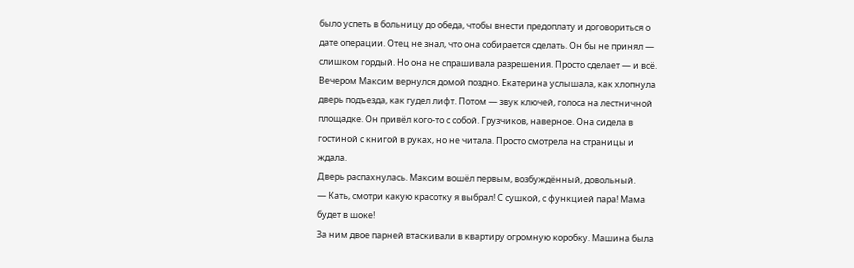было успеть в больницу до обеда, чтобы внести предоплату и договориться о дате операции. Отец не знал, что она собирается сделать. Он бы не принял — слишком гордый. Но она не спрашивала разрешения. Просто сделает — и всё.
Вечером Максим вернулся домой поздно. Екатерина услышала, как хлопнула дверь подъезда, как гудел лифт. Потом — звук ключей, голоса на лестничной площадке. Он привёл кого-то с собой. Грузчиков, наверное. Она сидела в гостиной с книгой в руках, но не читала. Просто смотрела на страницы и ждала.
Дверь распахнулась. Максим вошёл первым, возбуждённый, довольный.
— Кать, смотри какую красотку я выбрал! С сушкой, с функцией пара! Мама будет в шоке!
За ним двое парней втаскивали в квартиру огромную коробку. Машина была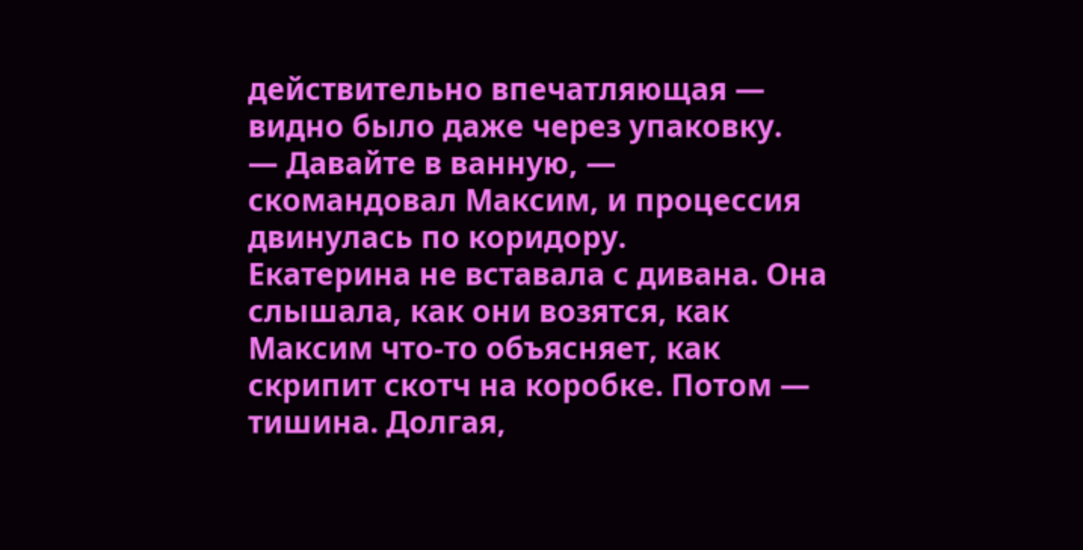действительно впечатляющая — видно было даже через упаковку.
— Давайте в ванную, — скомандовал Максим, и процессия двинулась по коридору.
Екатерина не вставала с дивана. Она слышала, как они возятся, как Максим что-то объясняет, как скрипит скотч на коробке. Потом — тишина. Долгая,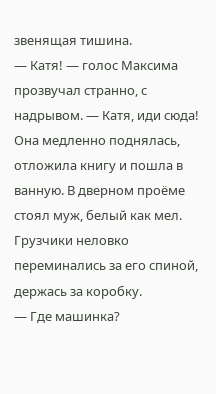звенящая тишина.
— Катя! — голос Максима прозвучал странно, с надрывом. — Катя, иди сюда!
Она медленно поднялась, отложила книгу и пошла в ванную. В дверном проёме стоял муж, белый как мел. Грузчики неловко переминались за его спиной, держась за коробку.
— Где машинка?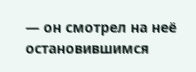— он смотрел на неё остановившимся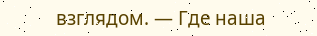взглядом. — Где наша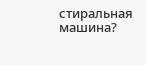стиральная машина?